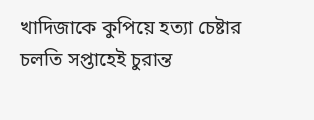খাদিজাকে কুপিয়ে হত্যা চেষ্টার চলতি সপ্তাহেই চুরান্ত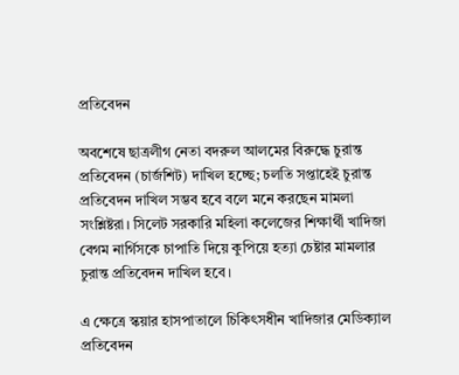প্রতিবেদন

অবশেষে ছাত্রলীগ নেতা বদরুল আলমের বিরুদ্ধে চুরান্ত প্রতিবেদন (চার্জশিট) দাখিল হচ্ছে; চলতি সপ্তাহেই চুরান্ত প্রতিবেদন দাখিল সম্ভব হবে বলে মনে করছেন মামলা সংশ্লিষ্টরা। সিলেট সরকারি মহিলা কলেজের শিক্ষার্থী খাদিজা বেগম নার্গিসকে চাপাতি দিয়ে কুপিয়ে হত্যা চেষ্টার মামলার চুরান্ত প্রতিবেদন দাখিল হবে।

এ ক্ষেত্রে স্কয়ার হাসপাতালে চিকিৎসধীন খাদিজার মেডিক্যাল প্রতিবেদন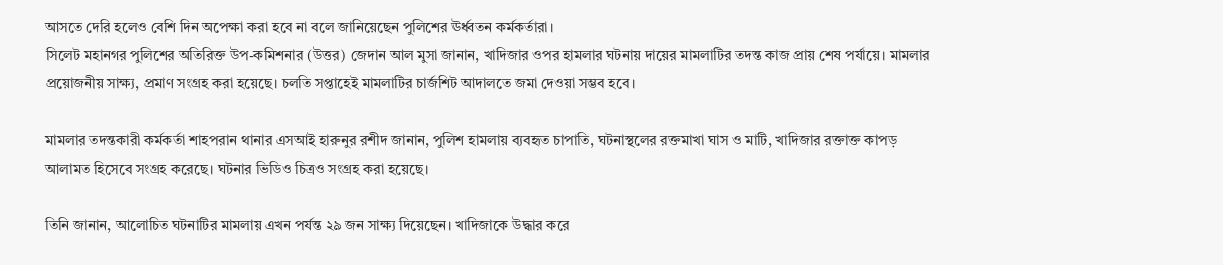আসতে দেরি হলেও বেশি দিন অপেক্ষা করা হবে না বলে জানিয়েছেন পুলিশের ঊর্ধ্বতন কর্মকর্তারা।
সিলেট মহানগর পুলিশের অতিরিক্ত উপ-কমিশনার (উত্তর) জেদান আল মুসা জানান, খাদিজার ওপর হামলার ঘটনায় দায়ের মামলাটির তদন্ত কাজ প্রায় শেষ পর্যায়ে। মামলার প্রয়োজনীয় সাক্ষ্য, প্রমাণ সংগ্রহ করা হয়েছে। চলতি সপ্তাহেই মামলাটির চার্জশিট আদালতে জমা দেওয়া সম্ভব হবে।

মামলার তদন্তকারী কর্মকর্তা শাহপরান থানার এসআই হারুনুর রশীদ জানান, পুলিশ হামলায় ব্যবহৃত চাপাতি, ঘটনাস্থলের রক্তমাখা ঘাস ও মাটি, খাদিজার রক্তাক্ত কাপড় আলামত হিসেবে সংগ্রহ করেছে। ঘটনার ভিডিও চিত্রও সংগ্রহ করা হয়েছে।

তিনি জানান, আলোচিত ঘটনাটির মামলায় এখন পর্যন্ত ২৯ জন সাক্ষ্য দিয়েছেন। খাদিজাকে উদ্ধার করে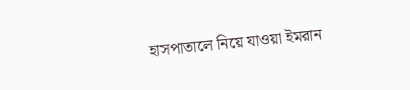হাসপাতালে নিয়ে যাওয়া ইমরান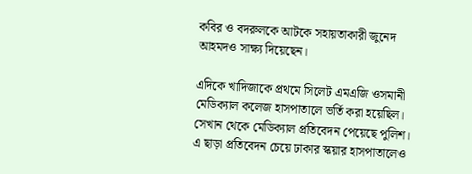কবির ও বদরুলকে আটকে সহায়তাকারী জুনেদ আহমদও সাক্ষ্য দিয়েছেন।

এদিকে খাদিজাকে প্রথমে সিলেট এমএজি ওসমানী মেডিক্যাল কলেজ হাসপাতালে ভর্তি করা হয়েছিল। সেখান থেকে মেডিক্যাল প্রতিবেদন পেয়েছে পুলিশ।
এ ছাড়া প্রতিবেদন চেয়ে ঢাকার স্কয়ার হাসপাতালেও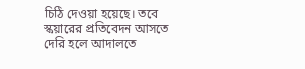চিঠি দেওয়া হয়েছে। তবে স্কয়ারের প্রতিবেদন আসতে দেরি হলে আদালতে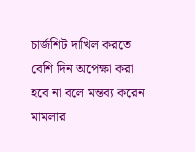চার্জশিট দাখিল করতে বেশি দিন অপেক্ষা করা হবে না বলে মন্তব্য করেন মামলার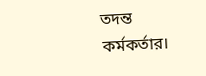তদন্ত কর্মকর্তার।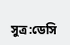সুত্র:ডেসি